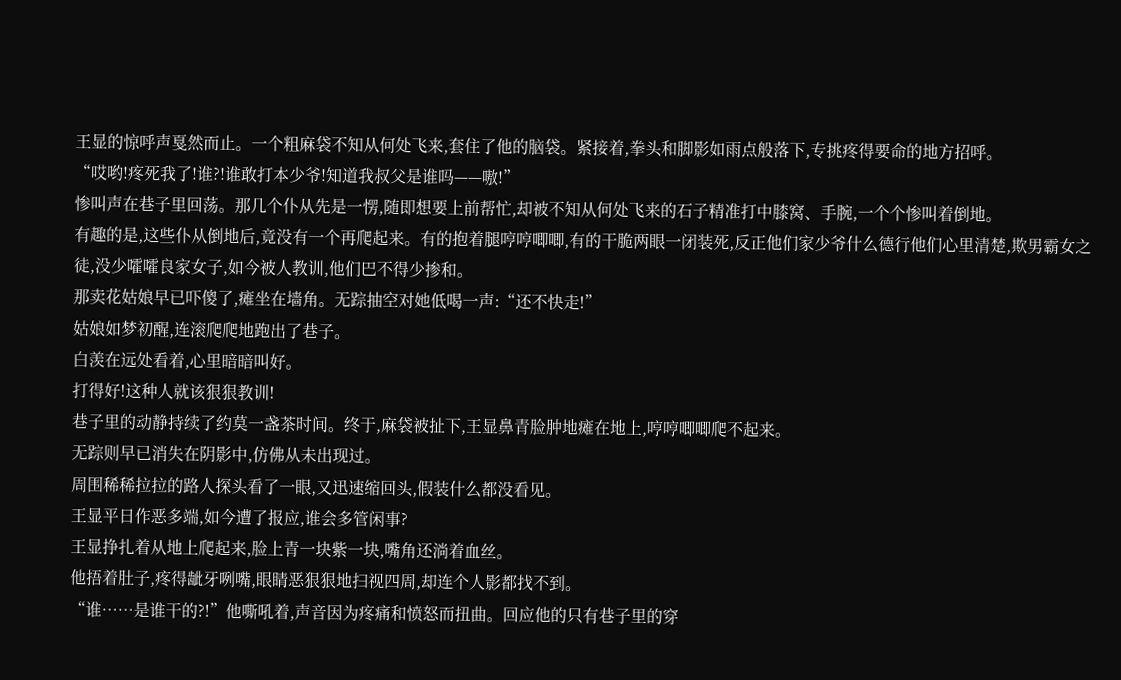王显的惊呼声戛然而止。一个粗麻袋不知从何处飞来,套住了他的脑袋。紧接着,拳头和脚影如雨点般落下,专挑疼得要命的地方招呼。
“哎哟!疼死我了!谁?!谁敢打本少爷!知道我叔父是谁吗——嗷!”
惨叫声在巷子里回荡。那几个仆从先是一愣,随即想要上前帮忙,却被不知从何处飞来的石子精准打中膝窝、手腕,一个个惨叫着倒地。
有趣的是,这些仆从倒地后,竟没有一个再爬起来。有的抱着腿哼哼唧唧,有的干脆两眼一闭装死,反正他们家少爷什么德行他们心里清楚,欺男霸女之徒,没少嚯嚯良家女子,如今被人教训,他们巴不得少掺和。
那卖花姑娘早已吓傻了,瘫坐在墙角。无踪抽空对她低喝一声:“还不快走!”
姑娘如梦初醒,连滚爬爬地跑出了巷子。
白羡在远处看着,心里暗暗叫好。
打得好!这种人就该狠狠教训!
巷子里的动静持续了约莫一盏茶时间。终于,麻袋被扯下,王显鼻青脸肿地瘫在地上,哼哼唧唧爬不起来。
无踪则早已消失在阴影中,仿佛从未出现过。
周围稀稀拉拉的路人探头看了一眼,又迅速缩回头,假装什么都没看见。
王显平日作恶多端,如今遭了报应,谁会多管闲事?
王显挣扎着从地上爬起来,脸上青一块紫一块,嘴角还淌着血丝。
他捂着肚子,疼得龇牙咧嘴,眼睛恶狠狠地扫视四周,却连个人影都找不到。
“谁……是谁干的?!”他嘶吼着,声音因为疼痛和愤怒而扭曲。回应他的只有巷子里的穿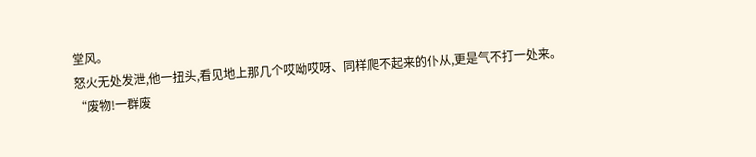堂风。
怒火无处发泄,他一扭头,看见地上那几个哎呦哎呀、同样爬不起来的仆从,更是气不打一处来。
“废物!一群废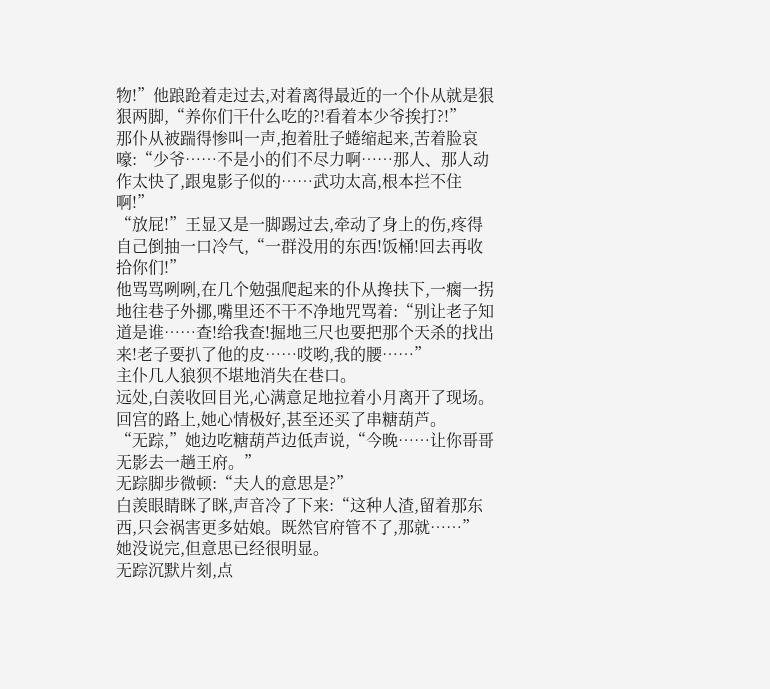物!”他踉跄着走过去,对着离得最近的一个仆从就是狠狠两脚,“养你们干什么吃的?!看着本少爷挨打?!”
那仆从被踹得惨叫一声,抱着肚子蜷缩起来,苦着脸哀嚎:“少爷……不是小的们不尽力啊……那人、那人动作太快了,跟鬼影子似的……武功太高,根本拦不住啊!”
“放屁!”王显又是一脚踢过去,牵动了身上的伤,疼得自己倒抽一口冷气,“一群没用的东西!饭桶!回去再收拾你们!”
他骂骂咧咧,在几个勉强爬起来的仆从搀扶下,一瘸一拐地往巷子外挪,嘴里还不干不净地咒骂着:“别让老子知道是谁……查!给我查!掘地三尺也要把那个天杀的找出来!老子要扒了他的皮……哎哟,我的腰……”
主仆几人狼狈不堪地消失在巷口。
远处,白羡收回目光,心满意足地拉着小月离开了现场。回宫的路上,她心情极好,甚至还买了串糖葫芦。
“无踪,”她边吃糖葫芦边低声说,“今晚……让你哥哥无影去一趟王府。”
无踪脚步微顿:“夫人的意思是?”
白羡眼睛眯了眯,声音冷了下来:“这种人渣,留着那东西,只会祸害更多姑娘。既然官府管不了,那就……”
她没说完,但意思已经很明显。
无踪沉默片刻,点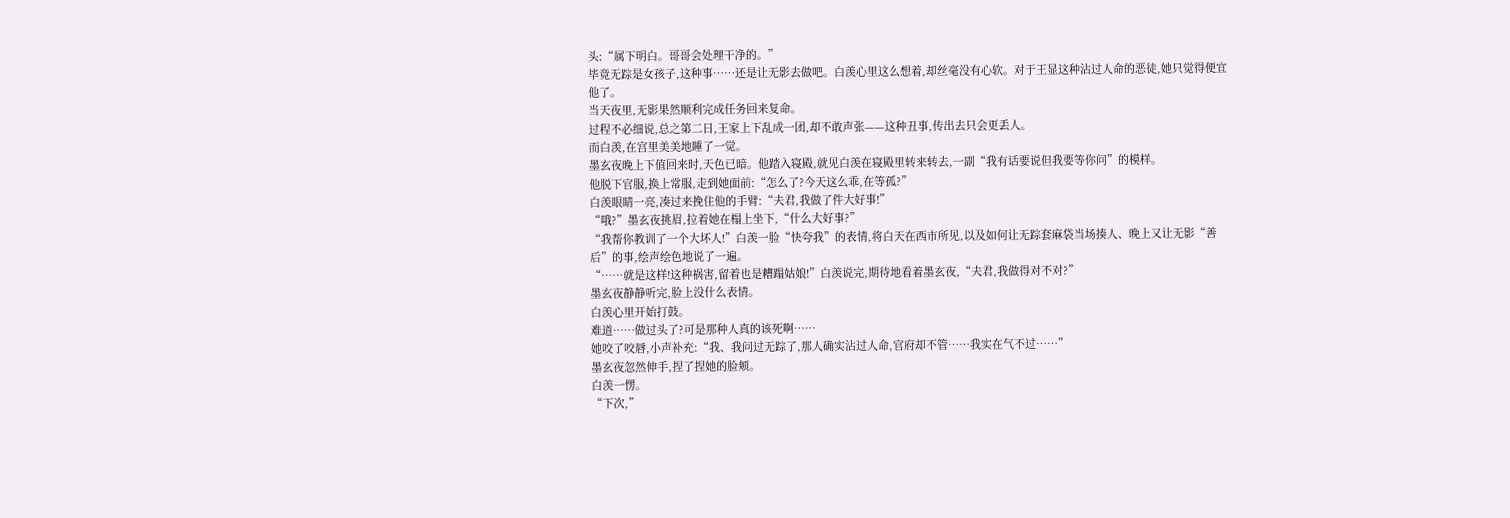头:“属下明白。哥哥会处理干净的。”
毕竟无踪是女孩子,这种事……还是让无影去做吧。白羡心里这么想着,却丝毫没有心软。对于王显这种沾过人命的恶徒,她只觉得便宜他了。
当天夜里,无影果然顺利完成任务回来复命。
过程不必细说,总之第二日,王家上下乱成一团,却不敢声张——这种丑事,传出去只会更丢人。
而白羡,在宫里美美地睡了一觉。
墨玄夜晚上下值回来时,天色已暗。他踏入寝殿,就见白羡在寝殿里转来转去,一副“我有话要说但我要等你问”的模样。
他脱下官服,换上常服,走到她面前:“怎么了?今天这么乖,在等孤?”
白羡眼睛一亮,凑过来挽住他的手臂:“夫君,我做了件大好事!”
“哦?”墨玄夜挑眉,拉着她在榻上坐下,“什么大好事?”
“我帮你教训了一个大坏人!”白羡一脸“快夸我”的表情,将白天在西市所见,以及如何让无踪套麻袋当场揍人、晚上又让无影“善后”的事,绘声绘色地说了一遍。
“……就是这样!这种祸害,留着也是糟蹋姑娘!”白羡说完,期待地看着墨玄夜,“夫君,我做得对不对?”
墨玄夜静静听完,脸上没什么表情。
白羡心里开始打鼓。
难道……做过头了?可是那种人真的该死啊……
她咬了咬唇,小声补充:“我、我问过无踪了,那人确实沾过人命,官府却不管……我实在气不过……”
墨玄夜忽然伸手,捏了捏她的脸颊。
白羡一愣。
“下次,”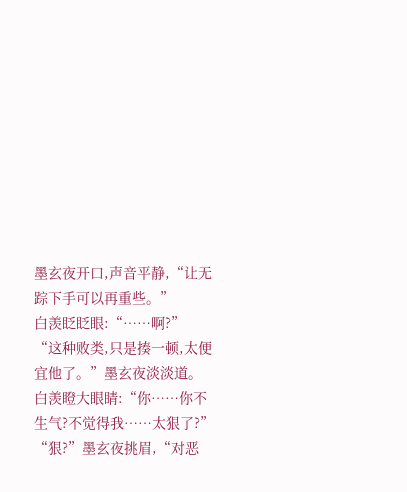墨玄夜开口,声音平静,“让无踪下手可以再重些。”
白羡眨眨眼:“……啊?”
“这种败类,只是揍一顿,太便宜他了。”墨玄夜淡淡道。
白羡瞪大眼睛:“你……你不生气?不觉得我……太狠了?”
“狠?”墨玄夜挑眉,“对恶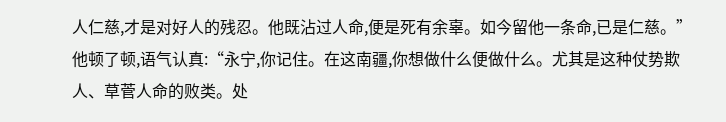人仁慈,才是对好人的残忍。他既沾过人命,便是死有余辜。如今留他一条命,已是仁慈。”
他顿了顿,语气认真:“永宁,你记住。在这南疆,你想做什么便做什么。尤其是这种仗势欺人、草菅人命的败类。处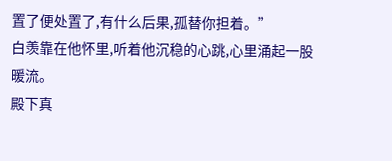置了便处置了,有什么后果,孤替你担着。”
白羡靠在他怀里,听着他沉稳的心跳,心里涌起一股暖流。
殿下真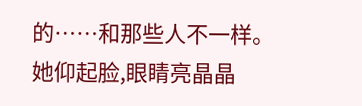的……和那些人不一样。
她仰起脸,眼睛亮晶晶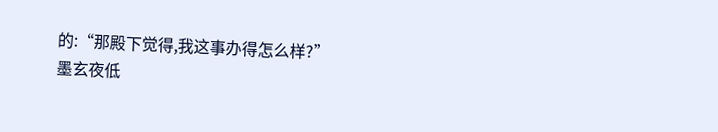的:“那殿下觉得,我这事办得怎么样?”
墨玄夜低